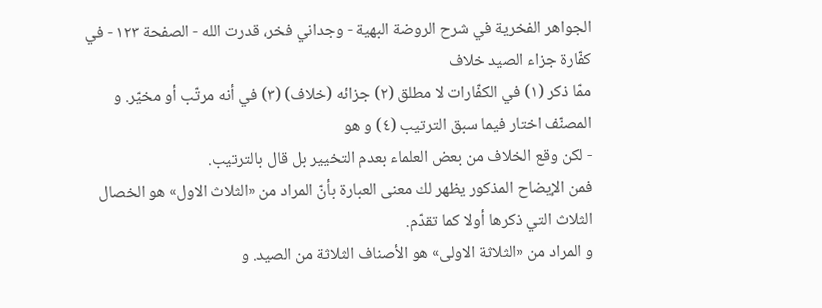الجواهر الفخرية في شرح الروضة البهية - وجداني فخر، قدرت الله - الصفحة ١٢٣ - في كفّارة جزاء الصيد خلاف
ممّا ذكر (١) في الكفّارات لا مطلق (٢) جزائه (خلاف) (٣) في أنه مرتّب أو مخيّر. و المصنّف اختار فيما سبق الترتيب (٤) و هو
- لكن وقع الخلاف من بعض العلماء بعدم التخيير بل قال بالترتيب.
فمن الإيضاح المذكور يظهر لك معنى العبارة بأنّ المراد من «الثلاث الاول» هو الخصال الثلاث التي ذكرها أولا كما تقدّم.
و المراد من «الثلاثة الاولى» هو الأصناف الثلاثة من الصيد. و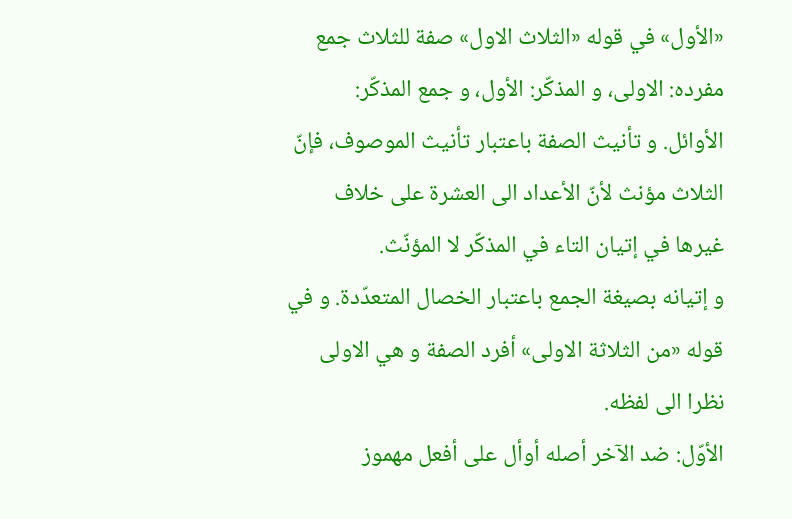«الأول» في قوله «الثلاث الاول» صفة للثلاث جمع مفرده: الاولى، و المذكّر: الأول، و جمع المذكّر:
الأوائل. و تأنيث الصفة باعتبار تأنيث الموصوف، فإنّ الثلاث مؤنث لأنّ الأعداد الى العشرة على خلاف غيرها في إتيان التاء في المذكّر لا المؤنّث.
و إتيانه بصيغة الجمع باعتبار الخصال المتعدّدة. و في قوله «من الثلاثة الاولى» أفرد الصفة و هي الاولى نظرا الى لفظه.
الأوّل: ضد الآخر أصله أوأل على أفعل مهموز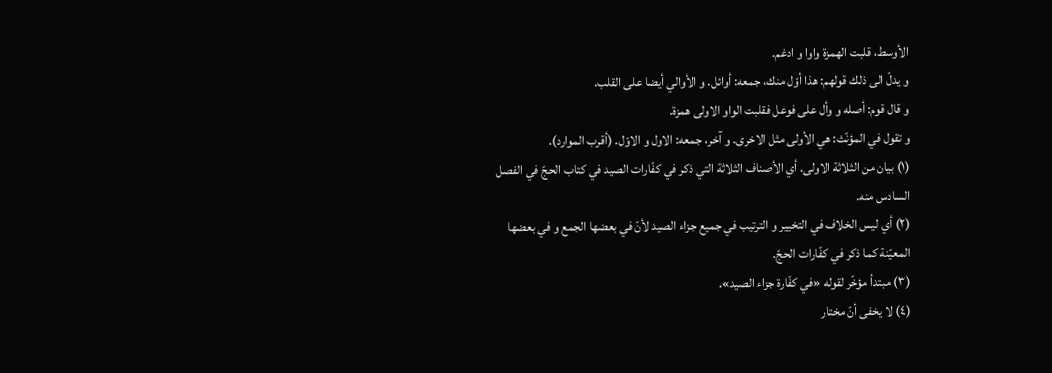الأوسط، قلبت الهمزة واوا و ادغم.
و يدلّ الى ذلك قولهم: هذا أوّل منك، جمعه: أوائل. و الأوالي أيضا على القلب.
و قال قوم: أصله و وأل على فوعل فقلبت الواو الاولى همزة.
و تقول في المؤنّث: هي الأولى مثل الاخرى. و آخر، جمعه: الاول و الاوّل. (أقرب الموارد).
(١) بيان من الثلاثة الاولى. أي الأصناف الثلاثة التي ذكر في كفّارات الصيد في كتاب الحجّ في الفصل السادس منه.
(٢) أي ليس الخلاف في التخيير و الترتيب في جميع جزاء الصيد لأنّ في بعضها الجمع و في بعضها المعيّنة كما ذكر في كفّارات الحجّ.
(٣) مبتدأ مؤخّر لقوله «في كفّارة جزاء الصيد».
(٤) لا يخفى أنّ مختار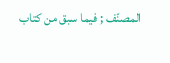المصنّف ; فيما سبق من كتاب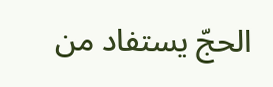الحجّ يستفاد من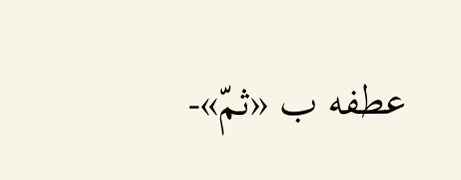عطفه ب «ثمّ»-